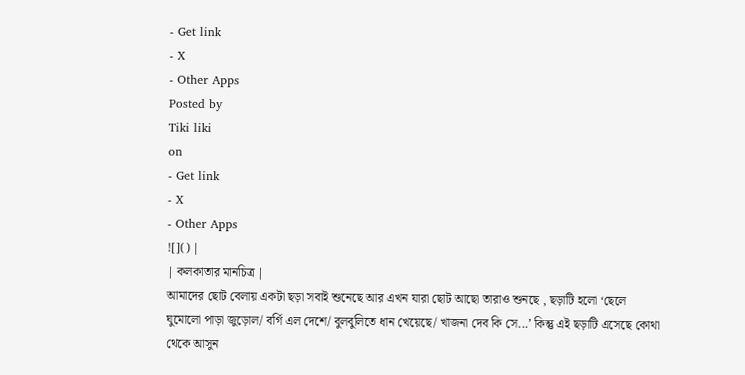- Get link
- X
- Other Apps
Posted by
Tiki liki
on
- Get link
- X
- Other Apps
![]() |
| কলকাতার মানচিত্র |
আমাদের ছোট বেলায় একটা ছড়া সবাই শুনেছে আর এখন যারা ছোট আছো তারাও শুনছে , ছড়াটি হলো ‘ছেলে ঘুমোলো পাড়া জুড়োল/ বর্গি এল দেশে/ বুলবুলিতে ধান খেয়েছে/ খাজনা দেব কি সে...’ কিন্তু এই ছড়াটি এসেছে কোথা থেকে আসুন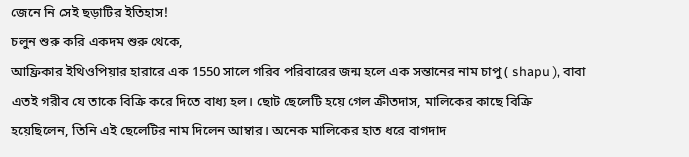জেনে নি সেই ছড়াটির ইতিহাস!
চলুন শুরু করি একদম শুরু থেকে,
আফ্রিকার ইথিওপিয়ার হারারে এক 1550 সালে গরিব পরিবারের জন্ম হলে এক সন্তানের নাম চাপু ( shapu ), বাবা এতই গরীব যে তাকে বিক্রি করে দিতে বাধ্য হল। ছোট ছেলেটি হয়ে গেল ক্রীতদাস, মালিকের কাছে বিক্রি হয়েছিলেন, তিনি এই ছেলেটির নাম দিলেন আম্বার। অনেক মালিকের হাত ধরে বাগদাদ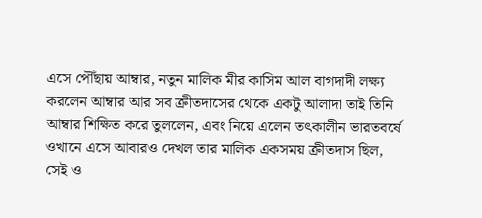এসে পৌঁছায় আম্বার, নতুন মালিক মীর কাসিম আল বাগদাদী লক্ষ্য করলেন আম্বার আর সব ক্রীতদাসের থেকে একটু আলাদা তাই তিনি আম্বার শিক্ষিত করে তুললেন, এবং নিয়ে এলেন তৎকালীন ভারতবর্ষে ওখানে এসে আবারও দেখল তার মালিক একসময় ক্রীতদাস ছিল, সেই ও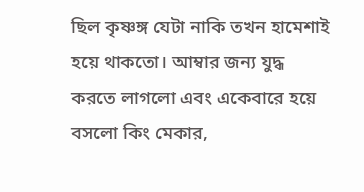ছিল কৃষ্ণঙ্গ যেটা নাকি তখন হামেশাই হয়ে থাকতো। আম্বার জন্য যুদ্ধ করতে লাগলো এবং একেবারে হয়ে বসলো কিং মেকার,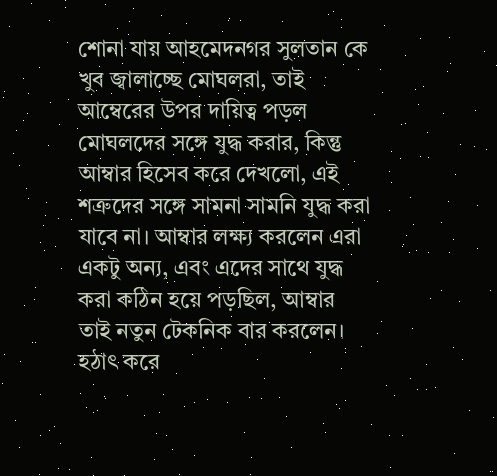শোনা যায় আহমেদনগর সুলতান কে খুব জ্বালাচ্ছে মোঘলরা, তাই আম্বেরের উপর দায়িত্ব পড়ল মোঘলদের সঙ্গে যুদ্ধ করার, কিন্তু আম্বার হিসেব করে দেখলো, এই শত্রুদের সঙ্গে সামনা সামনি যুদ্ধ করা যাবে না। আম্বার লক্ষ্য করলেন এরা একটু অন্য, এবং এদের সাথে যুদ্ধ করা কঠিন হয়ে পড়ছিল, আম্বার তাই নতুন টেকনিক বার করলেন। হঠাৎ করে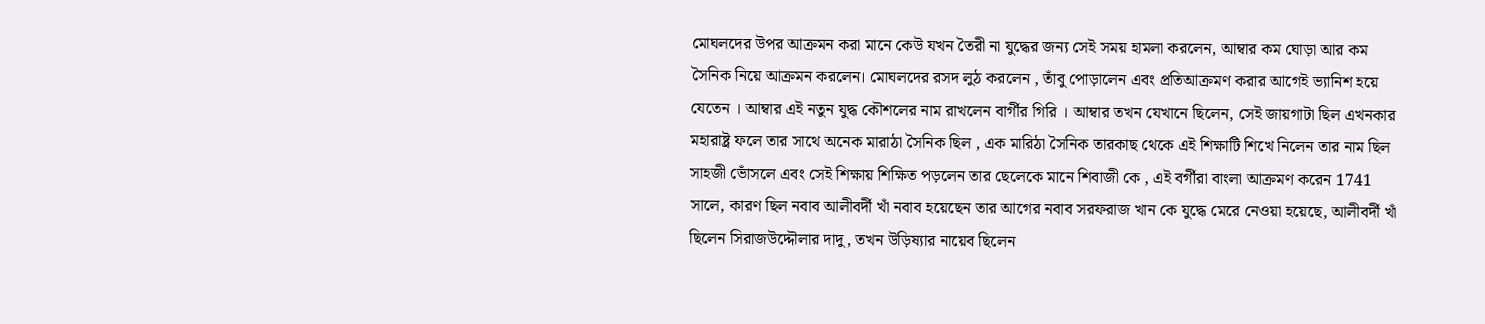মোঘলদের উপর আক্রমন করা মানে কেউ যখন তৈরী না যুদ্ধের জন্য সেই সময় হামলা করলেন, আম্বার কম ঘোড়া আর কম সৈনিক নিয়ে আক্রমন করলেন। মোঘলদের রসদ লুঠ করলেন , তাঁবু পোড়ালেন এবং প্রতিআক্রমণ করার আগেই ভ্যানিশ হয়ে যেতেন । আম্বার এই নতুন যুদ্ধ কৌশলের নাম রাখলেন বার্গীর গিরি । আম্বার তখন যেখানে ছিলেন, সেই জায়গাটা ছিল এখনকার মহারাষ্ট্র ফলে তার সাথে অনেক মারাঠা সৈনিক ছিল , এক মারিঠা সৈনিক তারকাছ থেকে এই শিক্ষাটি শিখে নিলেন তার নাম ছিল সাহজী ভোঁসলে এবং সেই শিক্ষায় শিক্ষিত পড়লেন তার ছেলেকে মানে শিবাজী কে , এই বর্গীরা বাংলা আক্রমণ করেন 1741 সালে, কারণ ছিল নবাব আলীবর্দী খাঁ নবাব হয়েছেন তার আগের নবাব সরফরাজ খান কে যুদ্ধে মেরে নেওয়া হয়েছে, আলীবর্দী খাঁ ছিলেন সিরাজউদ্দৌলার দাদু, তখন উড়িষ্যার নায়েব ছিলেন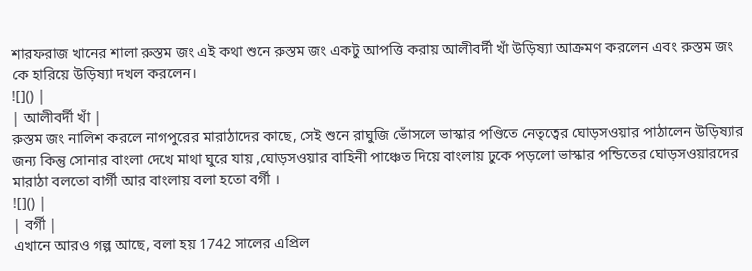শারফরাজ খানের শালা রুস্তম জং এই কথা শুনে রুস্তম জং একটু আপত্তি করায় আলীবর্দী খাঁ উড়িষ্যা আক্রমণ করলেন এবং রুস্তম জং কে হারিয়ে উড়িষ্যা দখল করলেন।
![]() |
| আলীবর্দী খাঁ |
রুস্তম জং নালিশ করলে নাগপুরের মারাঠাদের কাছে, সেই শুনে রাঘুজি ভোঁসলে ভাস্কার পণ্ডিতে নেতৃত্বের ঘোড়সওয়ার পাঠালেন উড়িষ্যার জন্য কিন্তু সোনার বাংলা দেখে মাথা ঘুরে যায় ,ঘোড়সওয়ার বাহিনী পাঞ্চেত দিয়ে বাংলায় ঢুকে পড়লো ভাস্কার পন্ডিতের ঘোড়সওয়ারদের মারাঠা বলতো বার্গী আর বাংলায় বলা হতো বর্গী ।
![]() |
| বর্গী |
এখানে আরও গল্প আছে, বলা হয় 1742 সালের এপ্রিল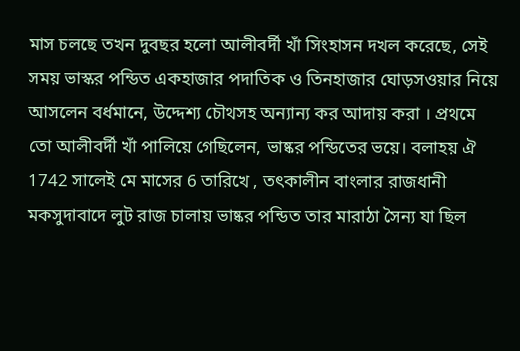মাস চলছে তখন দুবছর হলো আলীবর্দী খাঁ সিংহাসন দখল করেছে, সেই সময় ভাস্কর পন্ডিত একহাজার পদাতিক ও তিনহাজার ঘোড়সওয়ার নিয়ে আসলেন বর্ধমানে, উদ্দেশ্য চৌথসহ অন্যান্য কর আদায় করা । প্রথমে তো আলীবর্দী খাঁ পালিয়ে গেছিলেন, ভাষ্কর পন্ডিতের ভয়ে। বলাহয় ঐ 1742 সালেই মে মাসের 6 তারিখে , তৎকালীন বাংলার রাজধানী মকসুদাবাদে লুট রাজ চালায় ভাষ্কর পন্ডিত তার মারাঠা সৈন্য যা ছিল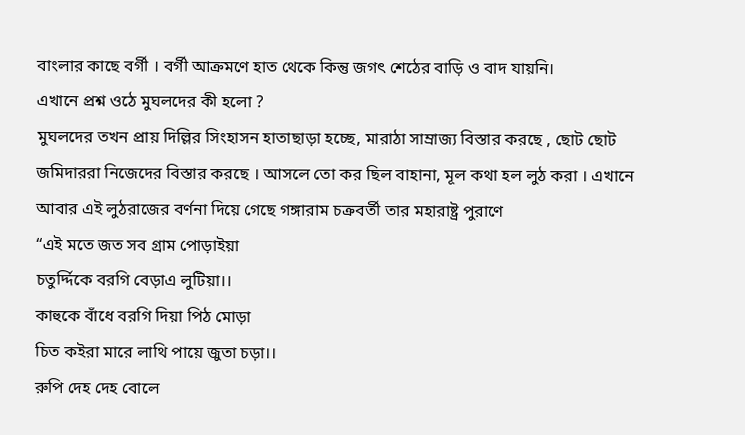বাংলার কাছে বর্গী । বর্গী আক্রমণে হাত থেকে কিন্তু জগৎ শেঠের বাড়ি ও বাদ যায়নি।
এখানে প্রশ্ন ওঠে মুঘলদের কী হলো ?
মুঘলদের তখন প্রায় দিল্লির সিংহাসন হাতাছাড়া হচ্ছে, মারাঠা সাম্রাজ্য বিস্তার করছে , ছোট ছোট জমিদাররা নিজেদের বিস্তার করছে । আসলে তো কর ছিল বাহানা, মূল কথা হল লুঠ করা । এখানে আবার এই লুঠরাজের বর্ণনা দিয়ে গেছে গঙ্গারাম চক্রবর্তী তার মহারাষ্ট্র পুরাণে
“এই মতে জত সব গ্রাম পোড়াইয়া
চতুর্দ্দিকে বরগি বেড়াএ লুটিয়া।।
কাহুকে বাঁধে বরগি দিয়া পিঠ মোড়া
চিত কইরা মারে লাথি পায়ে জুতা চড়া।।
রুপি দেহ দেহ বোলে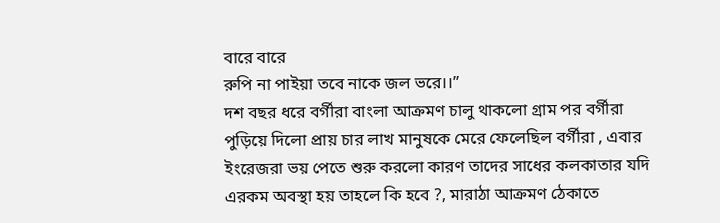বারে বারে
রুপি না পাইয়া তবে নাকে জল ভরে।।”
দশ বছর ধরে বর্গীরা বাংলা আক্রমণ চালু থাকলো গ্রাম পর বর্গীরা পুড়িয়ে দিলো প্রায় চার লাখ মানুষকে মেরে ফেলেছিল বর্গীরা , এবার ইংরেজরা ভয় পেতে শুরু করলো কারণ তাদের সাধের কলকাতার যদি এরকম অবস্থা হয় তাহলে কি হবে ?, মারাঠা আক্রমণ ঠেকাতে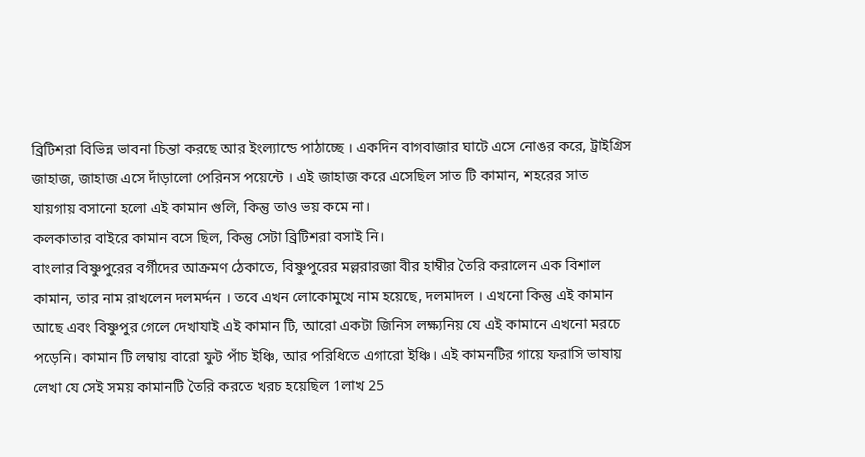ব্রিটিশরা বিভিন্ন ভাবনা চিন্তা করছে আর ইংল্যান্ডে পাঠাচ্ছে । একদিন বাগবাজার ঘাটে এসে নোঙর করে, ট্রাইগ্রিস জাহাজ, জাহাজ এসে দাঁড়ালো পেরিনস পয়েন্টে । এই জাহাজ করে এসেছিল সাত টি কামান, শহরের সাত যায়গায় বসানো হলো এই কামান গুলি, কিন্তু তাও ভয় কমে না।
কলকাতার বাইরে কামান বসে ছিল, কিন্তু সেটা ব্রিটিশরা বসাই নি।
বাংলার বিষ্ণুপুরের বর্গীদের আক্রমণ ঠেকাতে, বিষ্ণুপুরের মল্লরারজা বীর হাম্বীর তৈরি করালেন এক বিশাল কামান, তার নাম রাখলেন দলমর্দ্দন । তবে এখন লোকোমুখে নাম হয়েছে, দলমাদল । এখনো কিন্তু এই কামান আছে এবং বিষ্ণুপুর গেলে দেখাযাই এই কামান টি, আরো একটা জিনিস লক্ষ্যনিয় যে এই কামানে এখনো মরচে পড়েনি। কামান টি লম্বায় বারো ফুট পাঁচ ইঞ্চি, আর পরিধিতে এগারো ইঞ্চি। এই কামনটির গায়ে ফরাসি ভাষায় লেখা যে সেই সময় কামানটি তৈরি করতে খরচ হয়েছিল 1লাখ 25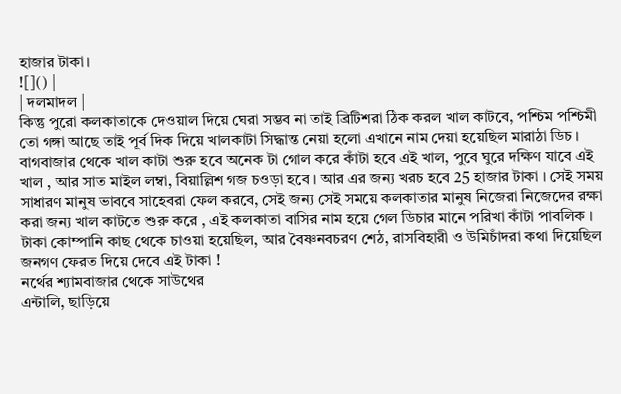হাজার টাকা।
![]() |
| দলমাদল |
কিন্তু পুরো কলকাতাকে দেওয়াল দিয়ে ঘেরা সম্ভব না তাই ব্রিটিশরা ঠিক করল খাল কাটবে, পশ্চিম পশ্চিমী তো গঙ্গা আছে তাই পূর্ব দিক দিয়ে খালকাটা সিদ্ধান্ত নেয়া হলো এখানে নাম দেয়া হয়েছিল মারাঠা ডিচ ।
বাগবাজার থেকে খাল কাটা শুরু হবে অনেক টা গোল করে কাঁটা হবে এই খাল, পুবে ঘুরে দক্ষিণ যাবে এই খাল , আর সাত মাইল লম্বা, বিয়াল্লিশ গজ চওড়া হবে । আর এর জন্য খরচ হবে 25 হাজার টাকা । সেই সময় সাধারণ মানুষ ভাববে সাহেবরা ফেল করবে, সেই জন্য সেই সময়ে কলকাতার মানুষ নিজেরা নিজেদের রক্ষা করা জন্য খাল কাটতে শুরু করে , এই কলকাতা বাসির নাম হয়ে গেল ডিচার মানে পরিখা কাঁটা পাবলিক । টাকা কোম্পানি কাছ থেকে চাওয়া হয়েছিল, আর বৈষ্ণনবচরণ শেঠ, রাসবিহারী ও উমিচাঁদরা কথা দিয়েছিল জনগণ ফেরত দিয়ে দেবে এই টাকা !
নর্থের শ্যামবাজার থেকে সাউথের
এন্টালি, ছাড়িয়ে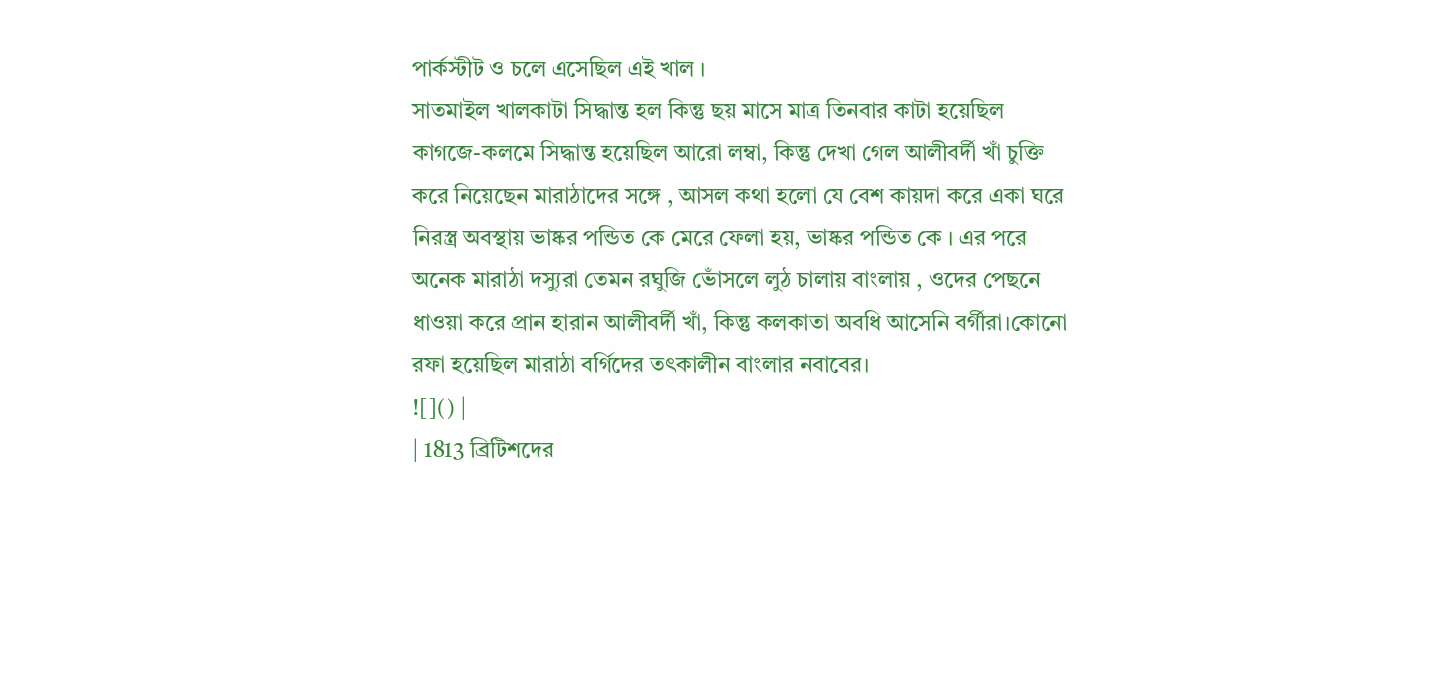পার্কস্টীট ও চলে এসেছিল এই খাল ।
সাতমাইল খালকাটা সিদ্ধান্ত হল কিন্তু ছয় মাসে মাত্র তিনবার কাটা হয়েছিল কাগজে-কলমে সিদ্ধান্ত হয়েছিল আরো লম্বা, কিন্তু দেখা গেল আলীবর্দী খাঁ চুক্তি করে নিয়েছেন মারাঠাদের সঙ্গে , আসল কথা হলো যে বেশ কায়দা করে একা ঘরে নিরস্ত্র অবস্থায় ভাষ্কর পন্ডিত কে মেরে ফেলা হয়, ভাষ্কর পন্ডিত কে । এর পরে অনেক মারাঠা দস্যুরা তেমন রঘুজি ভোঁসলে লুঠ চালায় বাংলায় , ওদের পেছনে ধাওয়া করে প্রান হারান আলীবর্দী খাঁ, কিন্তু কলকাতা অবধি আসেনি বর্গীরা।কোনো রফা হয়েছিল মারাঠা বর্গিদের তৎকালীন বাংলার নবাবের।
![]() |
| 1813 ব্রিটিশদের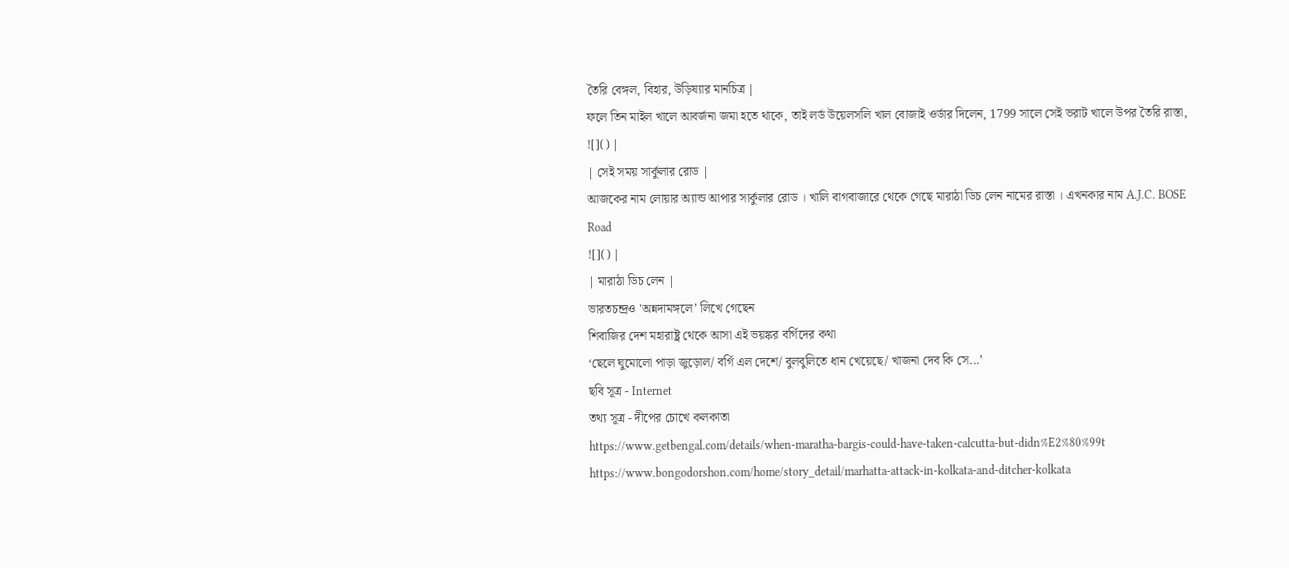তৈরি বেঙ্গল, বিহার, উড়িষ্যার মানচিত্র |
ফলে তিন মাইল খালে আবর্জনা জমা হতে থাকে, তাই লর্ড উয়েলসলি খাল বোজাই ওর্ডার দিলেন, 1799 সালে সেই ভরাট খালে উপর তৈরি রাস্তা,
![]() |
| সেই সময় সার্কুলার রোড |
আজকের নাম লোয়ার অ্যান্ড আপার সার্কুলার রোড । খালি বাগবাজারে থেকে গেছে মারাঠা ডিচ লেন নামের রাস্তা । এখনকার নাম A.J.C. BOSE Road
![]() |
| মারাঠা ডিচ লেন |
ভারতচন্দ্রও 'অন্নদামঙ্গলে’ লিখে গেছেন
শিবাজির দেশ মহারাষ্ট্র থেকে আসা এই ভয়ঙ্কর বর্গিদের কথা
‘ছেলে ঘুমোলো পাড়া জুড়োল/ বর্গি এল দেশে/ বুলবুলিতে ধান খেয়েছে/ খাজনা দেব কি সে...’
ছবি সূত্র - Internet
তথ্য সূত্র - দীপের চোখে কলকাতা
https://www.getbengal.com/details/when-maratha-bargis-could-have-taken-calcutta-but-didn%E2%80%99t
https://www.bongodorshon.com/home/story_detail/marhatta-attack-in-kolkata-and-ditcher-kolkata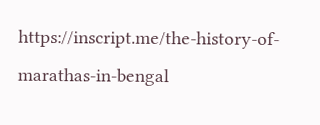https://inscript.me/the-history-of-marathas-in-bengal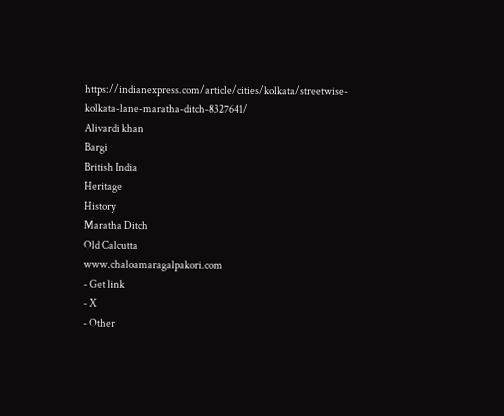https://indianexpress.com/article/cities/kolkata/streetwise-kolkata-lane-maratha-ditch-8327641/
Alivardi khan
Bargi
British India
Heritage
History
Maratha Ditch
Old Calcutta
www.chaloamaragalpakori.com
- Get link
- X
- Other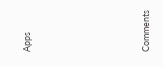Apps









Comments